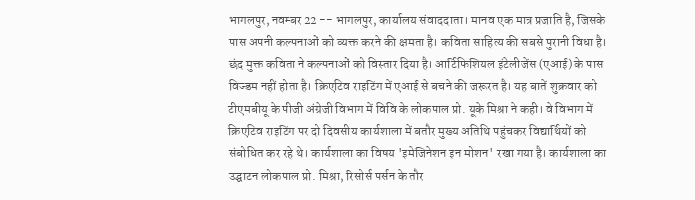भागलपुर, नवम्बर 22 -- भागलपुर, कार्यालय संवाददाता। मानव एक मात्र प्रजाति है, जिसके पास अपनी कल्पनाओं को व्यक्त करने की क्षमता है। कविता साहित्य की सबसे पुरानी विधा है। छंद मुक्त कविता ने कल्पनाओं को विस्तार दिया है। आर्टिफिशियल इंटेलीजेंस (एआई) के पास विज्डम नहीं होता है। क्रिएटिव राइटिंग में एआई से बचने की जरूरत है। यह बातें शुक्रवार को टीएमबीयू के पीजी अंग्रेजी विभाग में विवि के लोकपाल प्रो. यूके मिश्रा ने कही। वे विभाग में क्रिएटिव राइटिंग पर दो दिवसीय कार्यशाला में बतौर मुख्य अतिथि पहुंचकर विद्यार्थियों को संबोधित कर रहे थे। कार्यशाला का विषय 'इमेजिनेशन इन मोशन' रखा गया है। कार्यशाला का उद्घाटन लोकपाल प्रो. मिश्रा, रिसोर्स पर्सन के तौर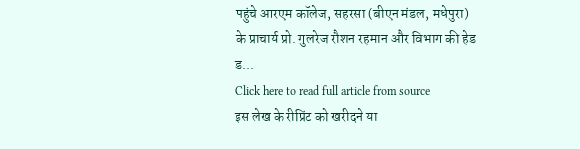पहुंचे आरएम कॉलेज, सहरसा (बीएन मंडल, मधेपुरा) के प्राचार्य प्रो. गुलरेज रौशन रहमान और विभाग की हेड ड...
Click here to read full article from source
इस लेख के रीप्रिंट को खरीदने या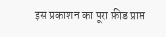इस प्रकाशन का पूरा फ़ीड प्राप्त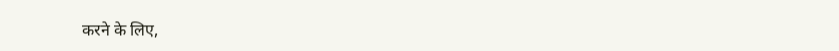करने के लिए,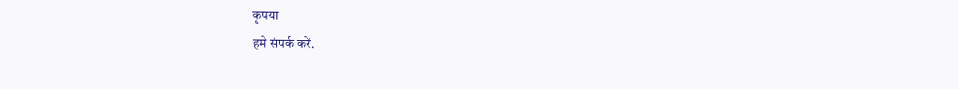कृपया
हमे संपर्क करें.